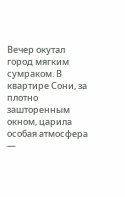Вечер окутал город мягким сумраком. В квартире Сони, за плотно зашторенным окном, царила особая атмосфера —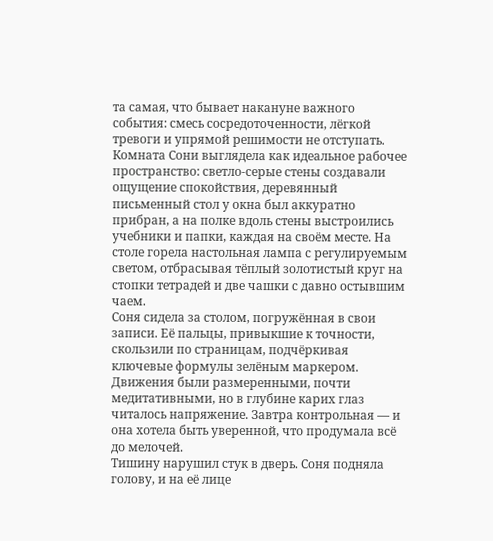та самая, что бывает накануне важного события: смесь сосредоточенности, лёгкой тревоги и упрямой решимости не отступать.
Комната Сони выглядела как идеальное рабочее пространство: светло‑серые стены создавали ощущение спокойствия, деревянный письменный стол у окна был аккуратно прибран, а на полке вдоль стены выстроились учебники и папки, каждая на своём месте. На столе горела настольная лампа с регулируемым светом, отбрасывая тёплый золотистый круг на стопки тетрадей и две чашки с давно остывшим чаем.
Соня сидела за столом, погружённая в свои записи. Её пальцы, привыкшие к точности, скользили по страницам, подчёркивая ключевые формулы зелёным маркером. Движения были размеренными, почти медитативными, но в глубине карих глаз читалось напряжение. Завтра контрольная — и она хотела быть уверенной, что продумала всё до мелочей.
Тишину нарушил стук в дверь. Соня подняла голову, и на её лице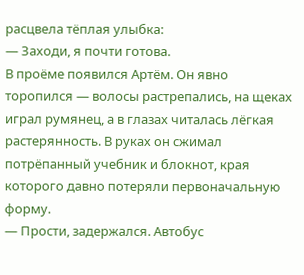расцвела тёплая улыбка:
— Заходи, я почти готова.
В проёме появился Артём. Он явно торопился — волосы растрепались, на щеках играл румянец, а в глазах читалась лёгкая растерянность. В руках он сжимал потрёпанный учебник и блокнот, края которого давно потеряли первоначальную форму.
— Прости, задержался. Автобус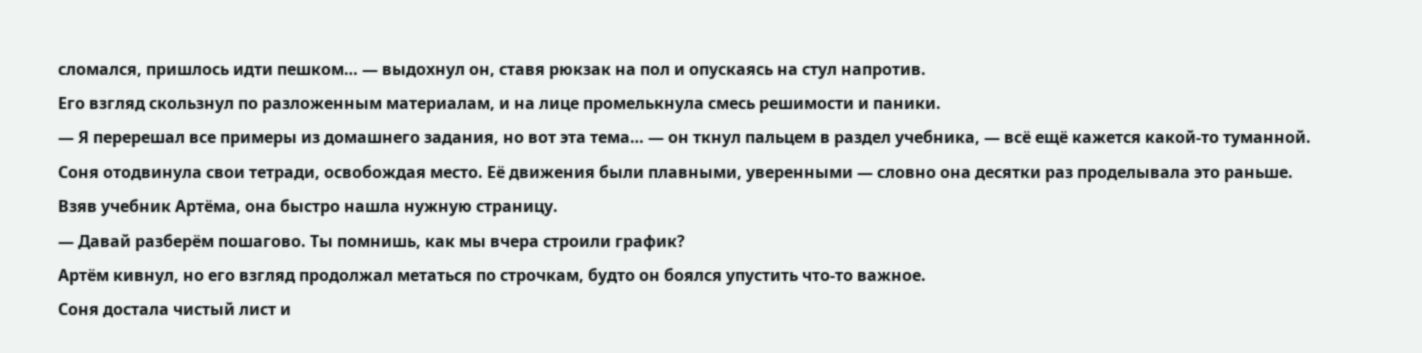сломался, пришлось идти пешком… — выдохнул он, ставя рюкзак на пол и опускаясь на стул напротив.
Его взгляд скользнул по разложенным материалам, и на лице промелькнула смесь решимости и паники.
— Я перерешал все примеры из домашнего задания, но вот эта тема… — он ткнул пальцем в раздел учебника, — всё ещё кажется какой‑то туманной.
Соня отодвинула свои тетради, освобождая место. Её движения были плавными, уверенными — словно она десятки раз проделывала это раньше. Взяв учебник Артёма, она быстро нашла нужную страницу.
— Давай разберём пошагово. Ты помнишь, как мы вчера строили график?
Артём кивнул, но его взгляд продолжал метаться по строчкам, будто он боялся упустить что‑то важное.
Соня достала чистый лист и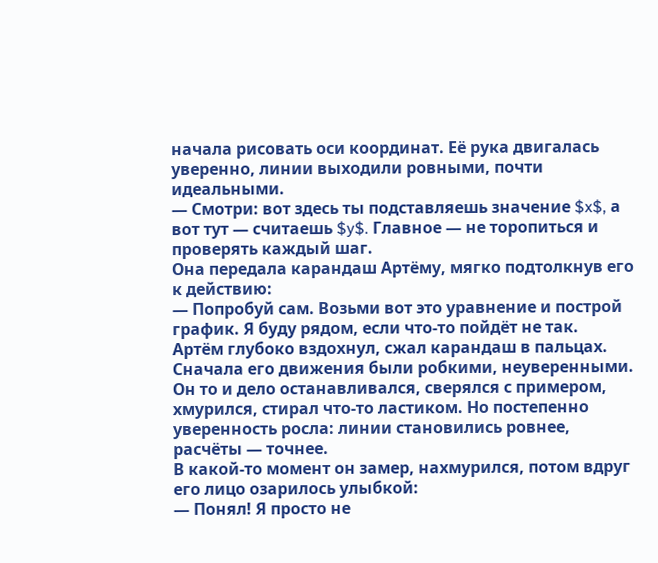начала рисовать оси координат. Её рука двигалась уверенно, линии выходили ровными, почти идеальными.
— Смотри: вот здесь ты подставляешь значение $x$, а вот тут — считаешь $y$. Главное — не торопиться и проверять каждый шаг.
Она передала карандаш Артёму, мягко подтолкнув его к действию:
— Попробуй сам. Возьми вот это уравнение и построй график. Я буду рядом, если что‑то пойдёт не так.
Артём глубоко вздохнул, сжал карандаш в пальцах. Сначала его движения были робкими, неуверенными. Он то и дело останавливался, сверялся с примером, хмурился, стирал что‑то ластиком. Но постепенно уверенность росла: линии становились ровнее, расчёты — точнее.
В какой‑то момент он замер, нахмурился, потом вдруг его лицо озарилось улыбкой:
— Понял! Я просто не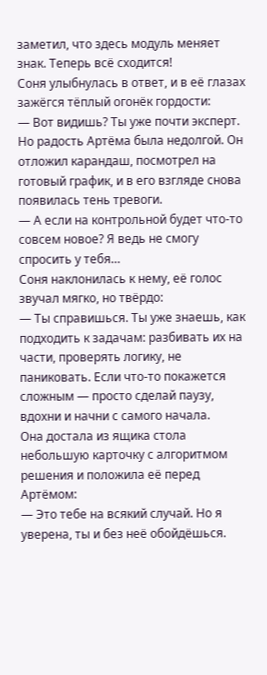заметил, что здесь модуль меняет знак. Теперь всё сходится!
Соня улыбнулась в ответ, и в её глазах зажёгся тёплый огонёк гордости:
— Вот видишь? Ты уже почти эксперт.
Но радость Артёма была недолгой. Он отложил карандаш, посмотрел на готовый график, и в его взгляде снова появилась тень тревоги.
— А если на контрольной будет что‑то совсем новое? Я ведь не смогу спросить у тебя…
Соня наклонилась к нему, её голос звучал мягко, но твёрдо:
— Ты справишься. Ты уже знаешь, как подходить к задачам: разбивать их на части, проверять логику, не паниковать. Если что‑то покажется сложным — просто сделай паузу, вдохни и начни с самого начала.
Она достала из ящика стола небольшую карточку с алгоритмом решения и положила её перед Артёмом:
— Это тебе на всякий случай. Но я уверена, ты и без неё обойдёшься.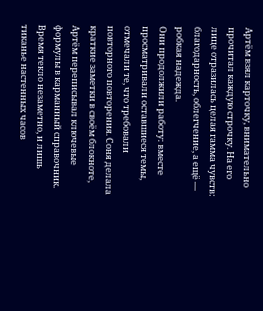Артём взял карточку, внимательно прочитал каждую строчку. На его лице отразилась целая гамма чувств: благодарность, облегчение, а ещё — робкая надежда.
Они продолжили работу: вместе просматривали оставшиеся темы, отмечали те, что требовали повторного повторения. Соня делала краткие заметки в своём блокноте, Артём переписывал ключевые формулы в карманный справочник. Время текло незаметно, и лишь тиканье настенных часов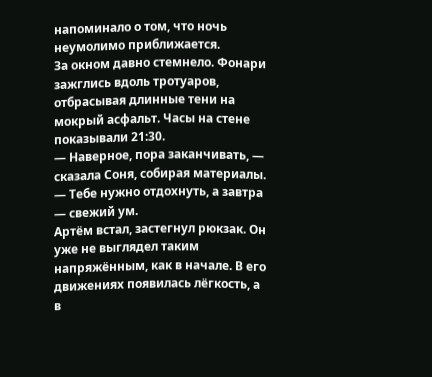напоминало о том, что ночь неумолимо приближается.
За окном давно стемнело. Фонари зажглись вдоль тротуаров, отбрасывая длинные тени на мокрый асфальт. Часы на стене показывали 21:30.
— Наверное, пора заканчивать, — сказала Соня, собирая материалы. — Тебе нужно отдохнуть, а завтра — свежий ум.
Артём встал, застегнул рюкзак. Он уже не выглядел таким напряжённым, как в начале. В его движениях появилась лёгкость, а в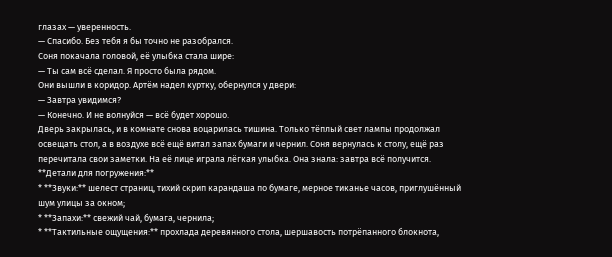глазах — уверенность.
— Спасибо. Без тебя я бы точно не разобрался.
Соня покачала головой, её улыбка стала шире:
— Ты сам всё сделал. Я просто была рядом.
Они вышли в коридор. Артём надел куртку, обернулся у двери:
— Завтра увидимся?
— Конечно. И не волнуйся — всё будет хорошо.
Дверь закрылась, и в комнате снова воцарилась тишина. Только тёплый свет лампы продолжал освещать стол, а в воздухе всё ещё витал запах бумаги и чернил. Соня вернулась к столу, ещё раз перечитала свои заметки. На её лице играла лёгкая улыбка. Она знала: завтра всё получится.
**Детали для погружения:**
* **Звуки:** шелест страниц, тихий скрип карандаша по бумаге, мерное тиканье часов, приглушённый шум улицы за окном;
* **Запахи:** свежий чай, бумага, чернила;
* **Тактильные ощущения:** прохлада деревянного стола, шершавость потрёпанного блокнота,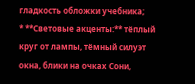гладкость обложки учебника;
* **Световые акценты:** тёплый круг от лампы, тёмный силуэт окна, блики на очках Сони,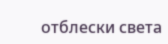отблески света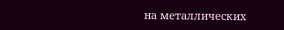на металлических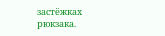застёжках рюкзака.